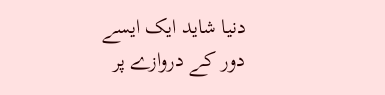دنیا شاید ایک ایسے دور کے دروازے پر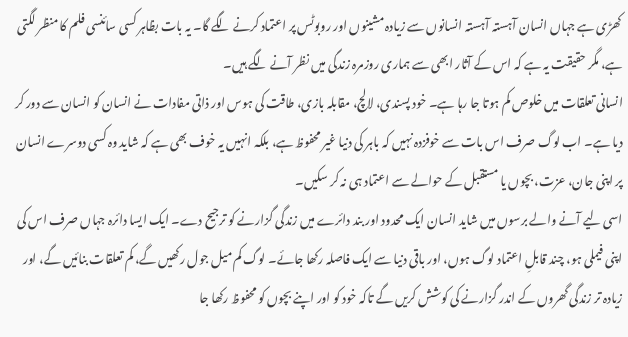کھڑی ہے جہاں انسان آہستہ آہستہ انسانوں سے زیادہ مشینوں اور روبوٹس پر اعتماد کرنے لگے گا۔ یہ بات بظاہر کسی سائنسی فلم کا منظر لگتی ہے، مگر حقیقت یہ ہے کہ اس کے آثار ابھی سے ہماری روزمرہ زندگی میں نظر آنے لگے ہیں۔
انسانی تعلقات میں خلوص کم ہوتا جا رہا ہے۔ خود پسندی، لالچ، مقابلہ بازی، طاقت کی ہوس اور ذاتی مفادات نے انسان کو انسان سے دور کر دیا ہے۔ اب لوگ صرف اس بات سے خوفزدہ نہیں کہ باہر کی دنیا غیر محفوظ ہے، بلکہ انہیں یہ خوف بھی ہے کہ شاید وہ کسی دوسرے انسان پر اپنی جان، عزت، بچوں یا مستقبل کے حوالے سے اعتماد ہی نہ کر سکیں۔
اسی لیے آنے والے برسوں میں شاید انسان ایک محدود اور بند دائرے میں زندگی گزارنے کو ترجیح دے۔ ایک ایسا دائرہ جہاں صرف اس کی اپنی فیملی ہو، چند قابلِ اعتماد لوگ ہوں، اور باقی دنیا سے ایک فاصلہ رکھا جائے۔ لوگ کم میل جول رکھیں گے، کم تعلقات بنائیں گے، اور زیادہ تر زندگی گھروں کے اندر گزارنے کی کوشش کریں گے تاکہ خود کو اور اپنے بچوں کو محفوظ رکھا جا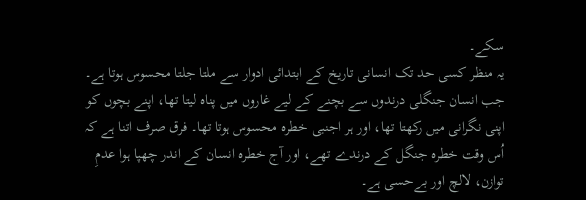سکے۔
یہ منظر کسی حد تک انسانی تاریخ کے ابتدائی ادوار سے ملتا جلتا محسوس ہوتا ہے۔ جب انسان جنگلی درندوں سے بچنے کے لیے غاروں میں پناہ لیتا تھا، اپنے بچوں کو اپنی نگرانی میں رکھتا تھا، اور ہر اجنبی خطرہ محسوس ہوتا تھا۔ فرق صرف اتنا ہے کہ اُس وقت خطرہ جنگل کے درندے تھے، اور آج خطرہ انسان کے اندر چھپا ہوا عدمِ توازن، لالچ اور بےحسی ہے۔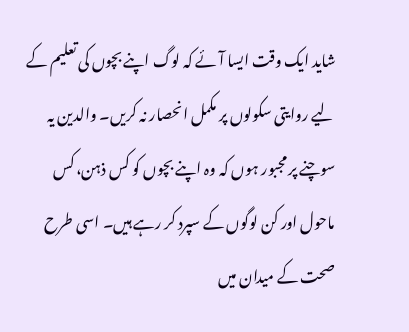شاید ایک وقت ایسا آئے کہ لوگ اپنے بچوں کی تعلیم کے لیے روایتی سکولوں پر مکمل انحصار نہ کریں۔ والدین یہ سوچنے پر مجبور ہوں کہ وہ اپنے بچوں کو کس ذہن، کس ماحول اور کن لوگوں کے سپرد کر رہے ہیں۔ اسی طرح صحت کے میدان میں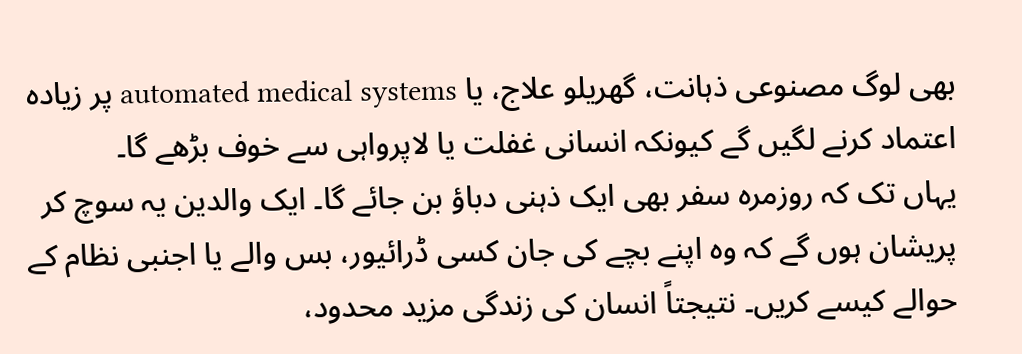بھی لوگ مصنوعی ذہانت، گھریلو علاج، یا automated medical systems پر زیادہ اعتماد کرنے لگیں گے کیونکہ انسانی غفلت یا لاپرواہی سے خوف بڑھے گا۔
یہاں تک کہ روزمرہ سفر بھی ایک ذہنی دباؤ بن جائے گا۔ ایک والدین یہ سوچ کر پریشان ہوں گے کہ وہ اپنے بچے کی جان کسی ڈرائیور، بس والے یا اجنبی نظام کے حوالے کیسے کریں۔ نتیجتاً انسان کی زندگی مزید محدود،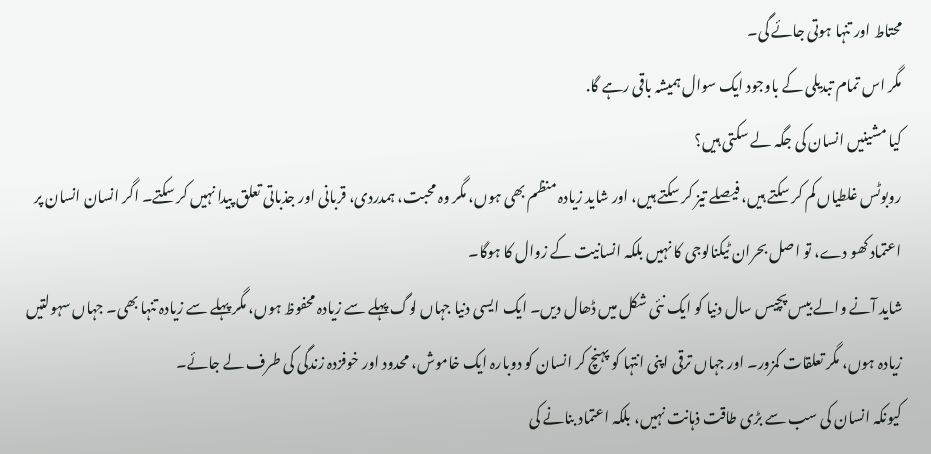محتاط اور تنہا ہوتی جائے گی۔
مگر اس تمام تبدیلی کے باوجود ایک سوال ہمیشہ باقی رہے گا.
کیا مشینیں انسان کی جگہ لے سکتی ہیں؟
روبوٹس غلطیاں کم کر سکتے ہیں، فیصلے تیز کر سکتے ہیں، اور شاید زیادہ منظم بھی ہوں، مگر وہ محبت، ہمدردی، قربانی اور جذباتی تعلق پیدا نہیں کر سکتے۔ اگر انسان انسان پر اعتماد کھو دے، تو اصل بحران ٹیکنالوجی کا نہیں بلکہ انسانیت کے زوال کا ہوگا۔
شاید آنے والے بیس پچیس سال دنیا کو ایک نئی شکل میں ڈھال دیں۔ ایک ایسی دنیا جہاں لوگ پہلے سے زیادہ محفوظ ہوں، مگر پہلے سے زیادہ تنہا بھی۔ جہاں سہولتیں زیادہ ہوں، مگر تعلقات کمزور۔ اور جہاں ترقی اپنی انتہا کو پہنچ کر انسان کو دوبارہ ایک خاموش، محدود اور خوفزدہ زندگی کی طرف لے جائے۔
کیونکہ انسان کی سب سے بڑی طاقت ذہانت نہیں، بلکہ اعتماد بنانے کی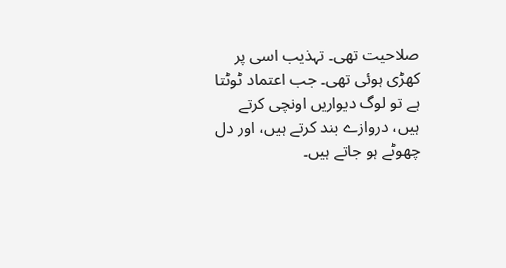صلاحیت تھی۔ تہذیب اسی پر کھڑی ہوئی تھی۔ جب اعتماد ٹوٹتا ہے تو لوگ دیواریں اونچی کرتے ہیں، دروازے بند کرتے ہیں، اور دل چھوٹے ہو جاتے ہیں۔